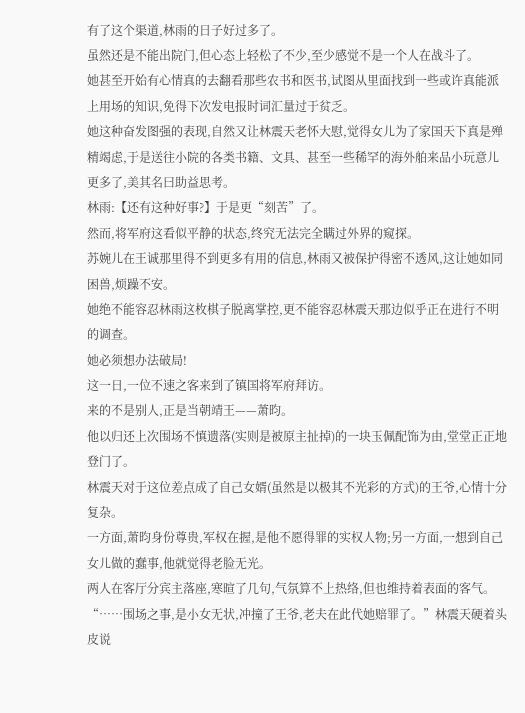有了这个渠道,林雨的日子好过多了。
虽然还是不能出院门,但心态上轻松了不少,至少感觉不是一个人在战斗了。
她甚至开始有心情真的去翻看那些农书和医书,试图从里面找到一些或许真能派上用场的知识,免得下次发电报时词汇量过于贫乏。
她这种奋发图强的表现,自然又让林震天老怀大慰,觉得女儿为了家国天下真是殚精竭虑,于是送往小院的各类书籍、文具、甚至一些稀罕的海外舶来品小玩意儿更多了,美其名曰助益思考。
林雨:【还有这种好事?】于是更“刻苦”了。
然而,将军府这看似平静的状态,终究无法完全瞒过外界的窥探。
苏婉儿在王诚那里得不到更多有用的信息,林雨又被保护得密不透风,这让她如同困兽,烦躁不安。
她绝不能容忍林雨这枚棋子脱离掌控,更不能容忍林震天那边似乎正在进行不明的调查。
她必须想办法破局!
这一日,一位不速之客来到了镇国将军府拜访。
来的不是别人,正是当朝靖王——萧昀。
他以归还上次围场不慎遗落(实则是被原主扯掉)的一块玉佩配饰为由,堂堂正正地登门了。
林震天对于这位差点成了自己女婿(虽然是以极其不光彩的方式)的王爷,心情十分复杂。
一方面,萧昀身份尊贵,军权在握,是他不愿得罪的实权人物;另一方面,一想到自己女儿做的蠢事,他就觉得老脸无光。
两人在客厅分宾主落座,寒暄了几句,气氛算不上热络,但也维持着表面的客气。
“……围场之事,是小女无状,冲撞了王爷,老夫在此代她赔罪了。”林震天硬着头皮说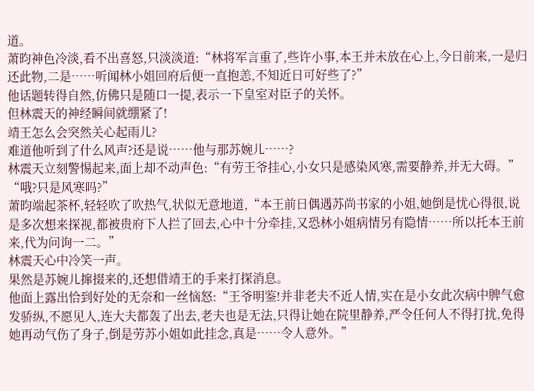道。
萧昀神色冷淡,看不出喜怒,只淡淡道:“林将军言重了,些许小事,本王并未放在心上,今日前来,一是归还此物,二是……听闻林小姐回府后便一直抱恙,不知近日可好些了?”
他话题转得自然,仿佛只是随口一提,表示一下皇室对臣子的关怀。
但林震天的神经瞬间就绷紧了!
靖王怎么会突然关心起雨儿?
难道他听到了什么风声?还是说……他与那苏婉儿……?
林震天立刻警惕起来,面上却不动声色:“有劳王爷挂心,小女只是感染风寒,需要静养,并无大碍。”
“哦?只是风寒吗?”
萧昀端起茶杯,轻轻吹了吹热气,状似无意地道,“本王前日偶遇苏尚书家的小姐,她倒是忧心得很,说是多次想来探视,都被贵府下人拦了回去,心中十分牵挂,又恐林小姐病情另有隐情……所以托本王前来,代为问询一二。”
林震天心中冷笑一声。
果然是苏婉儿撺掇来的,还想借靖王的手来打探消息。
他面上露出恰到好处的无奈和一丝恼怒:“王爷明鉴!并非老夫不近人情,实在是小女此次病中脾气愈发骄纵,不愿见人,连大夫都轰了出去,老夫也是无法,只得让她在院里静养,严令任何人不得打扰,免得她再动气伤了身子,倒是劳苏小姐如此挂念,真是……令人意外。”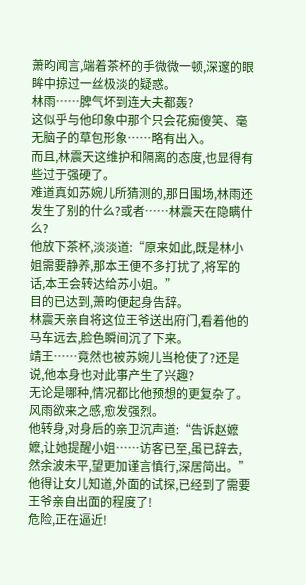萧昀闻言,端着茶杯的手微微一顿,深邃的眼眸中掠过一丝极淡的疑惑。
林雨……脾气坏到连大夫都轰?
这似乎与他印象中那个只会花痴傻笑、毫无脑子的草包形象……略有出入。
而且,林震天这维护和隔离的态度,也显得有些过于强硬了。
难道真如苏婉儿所猜测的,那日围场,林雨还发生了别的什么?或者……林震天在隐瞒什么?
他放下茶杯,淡淡道:“原来如此,既是林小姐需要静养,那本王便不多打扰了,将军的话,本王会转达给苏小姐。”
目的已达到,萧昀便起身告辞。
林震天亲自将这位王爷送出府门,看着他的马车远去,脸色瞬间沉了下来。
靖王……竟然也被苏婉儿当枪使了?还是说,他本身也对此事产生了兴趣?
无论是哪种,情况都比他预想的更复杂了。
风雨欲来之感,愈发强烈。
他转身,对身后的亲卫沉声道:“告诉赵嬷嬷,让她提醒小姐……访客已至,虽已辞去,然余波未平,望更加谨言慎行,深居简出。”
他得让女儿知道,外面的试探,已经到了需要王爷亲自出面的程度了!
危险,正在逼近!